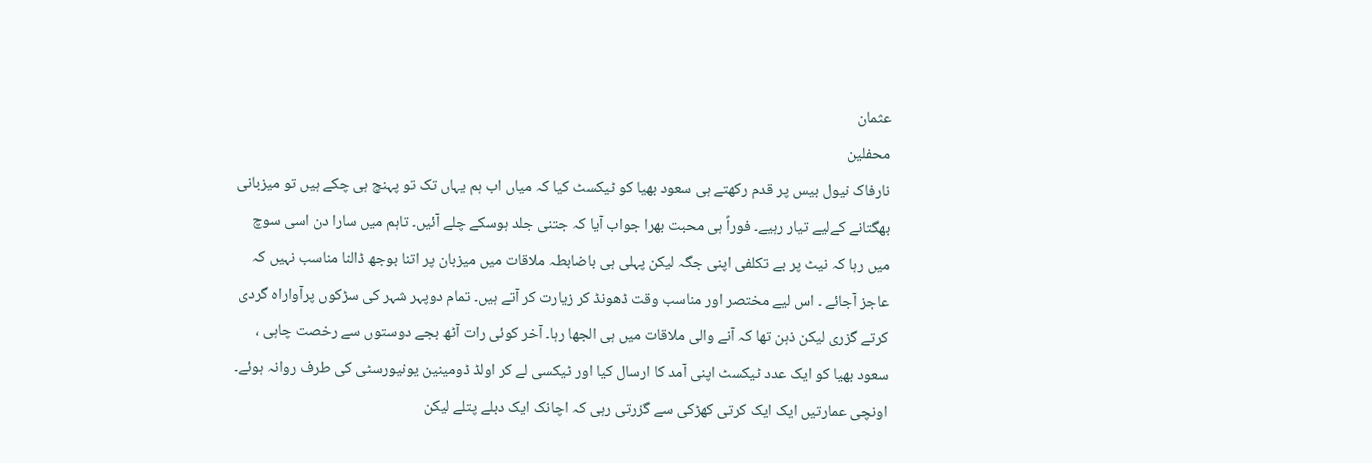عثمان
محفلین
نارفاک نیول بیس پر قدم رکھتے ہی سعود بھیا کو ٹیکسٹ کیا کہ میاں اب ہم یہاں تک تو پہنچ ہی چکے ہیں تو میزبانی بھگتانے کےلیے تیار رہیے۔ فوراً ہی محبت بھرا جواب آیا کہ جتنی جلد ہوسکے چلے آئیں۔ تاہم میں سارا دن اسی سوچ میں رہا کہ نیٹ پر بے تکلفی اپنی جگہ لیکن پہلی ہی باضابطہ ملاقات میں میزبان پر اتنا بوجھ ڈالنا مناسب نہیں کہ عاجز آجائے ۔ اس لیے مختصر اور مناسب وقت ڈھونڈ کر زیارت کر آتے ہیں۔ تمام دوپہر شہر کی سڑکوں پرآواراہ گردی کرتے گزری لیکن ذہن تھا کہ آنے والی ملاقات میں ہی الجھا رہا۔ آخر کوئی رات آٹھ بجے دوستوں سے رخصت چاہی ، سعود بھیا کو ایک عدد ٹیکسٹ اپنی آمد کا ارسال کیا اور ٹیکسی لے کر اولڈ ڈومینین یونیورسٹی کی طرف روانہ ہوئے۔
اونچی عمارتیں ایک ایک کرتی کھڑکی سے گزرتی رہی کہ اچانک ایک دبلے پتلے لیکن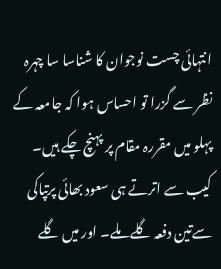انتہائی چست نوجوان کا شناسا سا چہرہ نظر سے گزرا تو احساس ہوا کہ جامعہ کے پہلو میں مقررہ مقام پر پہنچ چکے ہیں۔ کیب سے اترتے ہی سعود بھائی پرتپاکی سےتین دفعہ گلے ملے۔ اور میں گلے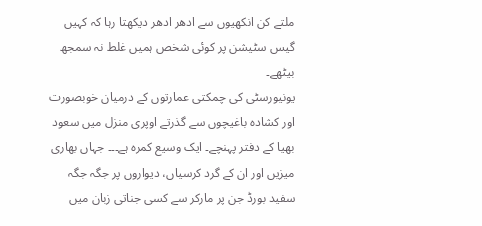ملتے کن انکھیوں سے ادھر ادھر دیکھتا رہا کہ کہیں گیس سٹیشن پر کوئی شخص ہمیں غلط نہ سمجھ بیٹھے۔
یونیورسٹی کی چمکتی عمارتوں کے درمیان خوبصورت اور کشادہ باغیچوں سے گذرتے اوپری منزل میں سعود بھیا کے دفتر پہنچے۔ ایک وسیع کمرہ ہے۔۔۔ جہاں بھاری میزیں اور ان کے گرد کرسیاں، دیواروں پر جگہ جگہ سفید بورڈ جن پر مارکر سے کسی جناتی زبان میں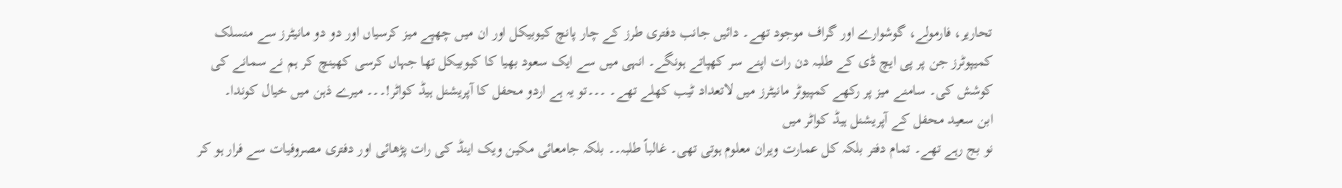تحاریر، فارمولے، گوشوارے اور گراف موجود تھے۔ دائیں جانب دفتری طرز کے چار پانچ کیوبیکل اور ان میں چھپے میز کرسیاں اور دو دو مانیٹرز سے منسلک کمیپوٹرز جن پر پی ایچ ڈی کے طلبہ دن رات اپنے سر کھپاتے ہونگے۔ انہی میں سے ایک سعود بھیا کا کیوبیکل تھا جہاں کرسی کھینچ کر ہم نے سمانے کی کوشش کی۔ سامنے میز پر رکھے کمپیوٹر مانیٹرز میں لاتعداد ٹیب کھلے تھے۔ ۔۔۔تو یہ ہے اردو محفل کا آپریشنل ہیڈ کواٹر!۔۔۔ میرے ذہن میں خیال کوندا۔
ابن سعید محفل کے آپریشنل ہیڈ کواٹر میں
نو بج رہے تھے۔ تمام دفتر بلکہ کل عمارت ویران معلوم ہوتی تھی۔ غالباً طلبہ۔۔ بلکہ جامعائی مکین ویک اینڈ کی رات پڑھائی اور دفتری مصروفیات سے فرار ہو کر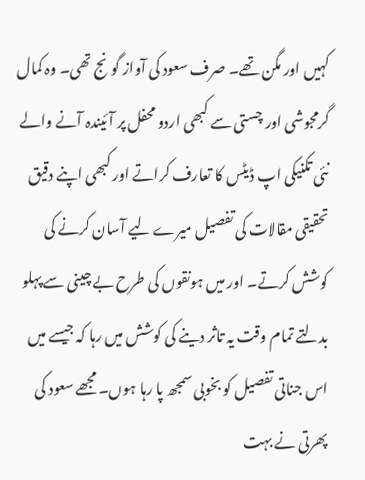کہیں اور مگن تھے۔ صرف سعود کی آواز گونج تھی۔ وہ کمال گرمجوشی اور چستی سے کبھی اردو محفل پر آئیندہ آنے والے نئی تکنیکی اپ ڈیٹس کا تعارف کراتے اور کبھی اپنے دقیق تحقیقی مقالات کی تفصیل میرے لیے آسان کرنے کی کوشش کرتے۔ اور میں ہونقوں کی طرح بے چینی سے پہلو بدلتے تمام وقت یہ تاثر دینے کی کوشش میں رہا کہ جیسے میں اس جناتی تفصیل کو بخوبی سمجھ پا رہا ہوں۔ مجھے سعود کی پھرتی نے بہت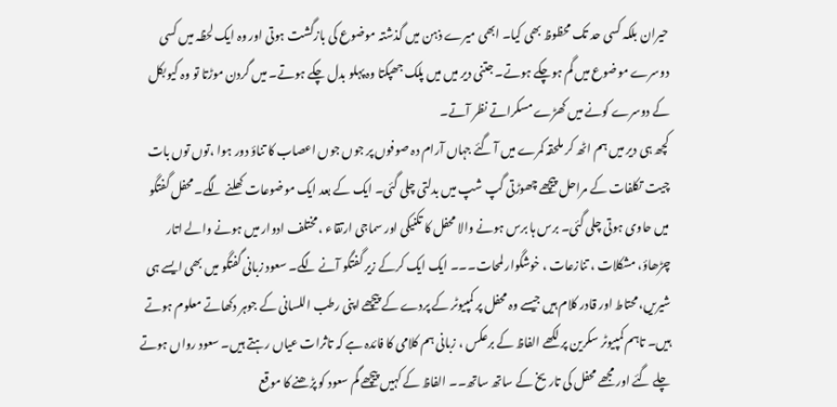حیران بلکہ کسی حد تک محظوظ بھی کیا۔ ابھی میرے ذہن میں گذشتہ موضوع کی بازگشت ہوتی اور وہ ایک لحظہ میں کسی دوسرے موضوع میں گم ہوچکے ہوتے۔ جتنی دیر میں میں پلک جھپکتا وہ پہلو بدل چکے ہوتے۔ میں گردن موڑتا تو وہ کیوبکل کے دوسرے کونے میں کھڑے مسکراتے نظر آتے۔
کچھ ہی دیر میں ہم اٹھ کر ملحقہ کمرے میں آ گئے جہاں آرام دہ صوفوں پر جوں جوں اعصاب کا تناؤ دور ہوا ،توں توں بات چیت تکلفات کے مراحل پیچھے چھوڑتی گپ شپ میں بدلتی چلی گئی۔ ایک کے بعد ایک موضوعات کھلنے لگے۔ محفل گفتگو میں حاوی ہوتی چلی گئی۔ برس ہا برس ہونے والا محفل کا تکنیکی اور سماجی ارتقاء ، مختلف ادوار میں ہونے والے اتار چڑھاؤ، مشکلات ، تنازعات ، خوشگوار لمحات۔۔۔ ایک ایک کرکے زیر گفتگو آنے لگے۔ سعود زبانی گفتگو میں بھی ایسے ہی شیریں، محتاط اور قادر کلام ہیں جیسے وہ محفل پر کمپیوٹر کے پردے کے پیچھے اپنی رطب اللسانی کے جوہر دکھاتے معلوم ہوتے ہیں۔ تاہم کمپیوٹر سکرین پر لکھے الفاظ کے برعکس ، زبانی ہم کلامی کا فائدہ ہے کہ تاثرات عیاں رہتے ہیں۔ سعود رواں ہوتے چلے گئے اور مجھے محفل کی تاریخ کے ساتھ ساتھ۔۔ الفاظ کے کہیں پیچھے گم سعود کو پڑھنے کا موقع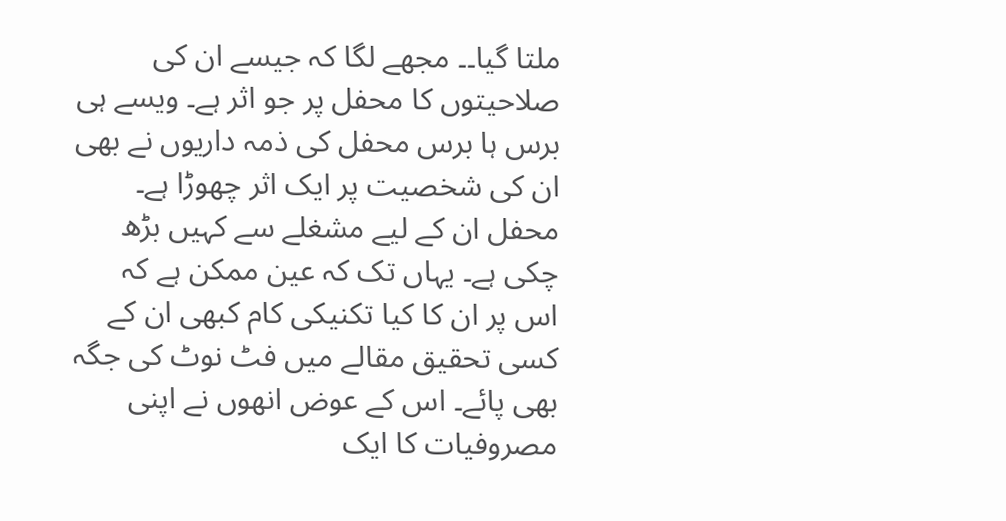ملتا گیا۔۔ مجھے لگا کہ جیسے ان کی صلاحیتوں کا محفل پر جو اثر ہے۔ ویسے ہی برس ہا برس محفل کی ذمہ داریوں نے بھی ان کی شخصیت پر ایک اثر چھوڑا ہے۔ محفل ان کے لیے مشغلے سے کہیں بڑھ چکی ہے۔ یہاں تک کہ عین ممکن ہے کہ اس پر ان کا کیا تکنیکی کام کبھی ان کے کسی تحقیق مقالے میں فٹ نوٹ کی جگہ بھی پائے۔ اس کے عوض انھوں نے اپنی مصروفیات کا ایک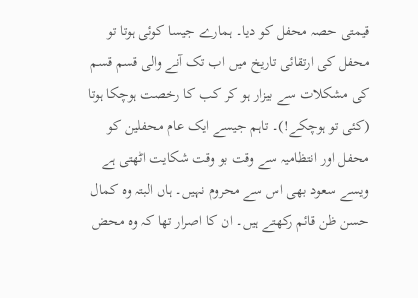قیمتی حصہ محفل کو دیا۔ ہمارے جیسا کوئی ہوتا تو محفل کی ارتقائی تاریخ میں اب تک آنے والی قسم قسم کی مشکلات سے بیزار ہو کر کب کا رخصت ہوچکا ہوتا (کئی تو ہوچکے!)۔ تاہم جیسے ایک عام محفلین کو محفل اور انتظامیہ سے وقت بو وقت شکایت اٹھتی ہے ویسے سعود بھی اس سے محروم نہیں۔ ہاں البتہ وہ کمال حسن ظن قائم رکھتے ہیں۔ ان کا اصرار تھا کہ وہ محض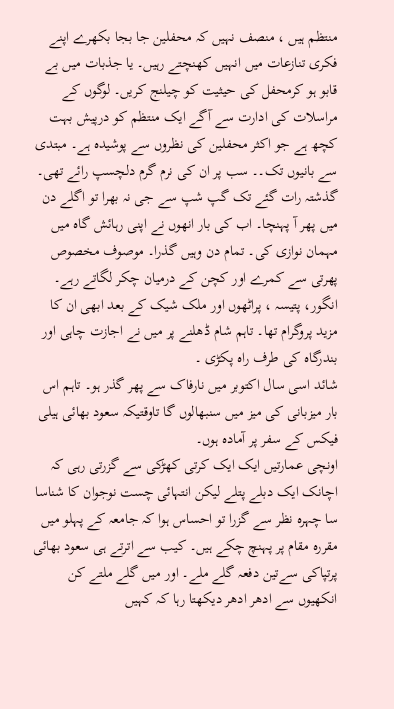منتظم ہیں ، منصف نہیں کہ محفلین جا بجا بکھرے اپنے فکری تنازعات میں انہیں کھنچتے رہیں۔ یا جذبات میں بے قابو ہو کرمحفل کی حیثیت کو چیلنج کریں۔ لوگوں کے مراسلات کی ادارت سے آگے ایک منتظم کو درپیش بہت کچھ ہے جو اکثر محفلین کی نظروں سے پوشیدہ ہے۔ مبتدی سے بانیوں تک۔۔ سب پر ان کی نرم گرم دلچسپ رائے تھی۔
گذشتہ رات گئے تک گپ شپ سے جی نہ بھرا تو اگلے دن میں پھر آ پہنچا۔ اب کی بار انھوں نے اپنی رہائش گاہ میں مہمان نوازی کی۔ تمام دن وہیں گذرا۔ موصوف مخصوص پھرتی سے کمرے اور کچن کے درمیان چکر لگاتے رہے۔ انگور، پتیسہ ، پراٹھوں اور ملک شیک کے بعد ابھی ان کا مزید پروگرام تھا۔ تاہم شام ڈھلنے پر میں نے اجازت چاہی اور بندرگاہ کی طرف راہ پکڑی ۔
شائد اسی سال اکتوبر میں نارفاک سے پھر گذر ہو۔ تاہم اس بار میزبانی کی میز میں سنبھالوں گا تاوقتیکہ سعود بھائی ہیلی فیکس کے سفر پر آمادہ ہوں۔
اونچی عمارتیں ایک ایک کرتی کھڑکی سے گزرتی رہی کہ اچانک ایک دبلے پتلے لیکن انتہائی چست نوجوان کا شناسا سا چہرہ نظر سے گزرا تو احساس ہوا کہ جامعہ کے پہلو میں مقررہ مقام پر پہنچ چکے ہیں۔ کیب سے اترتے ہی سعود بھائی پرتپاکی سےتین دفعہ گلے ملے۔ اور میں گلے ملتے کن انکھیوں سے ادھر ادھر دیکھتا رہا کہ کہیں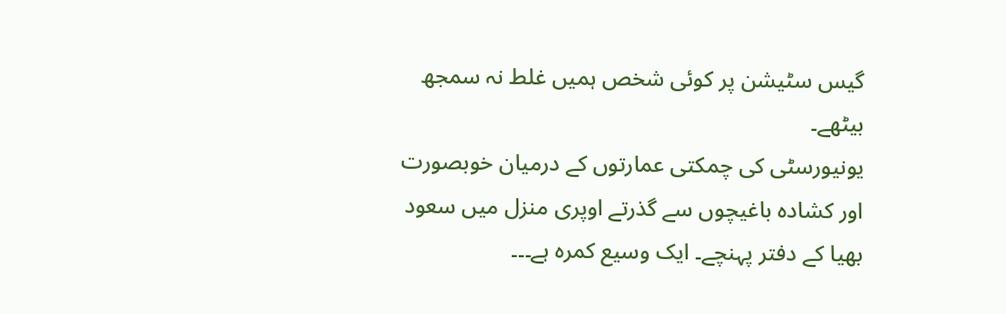گیس سٹیشن پر کوئی شخص ہمیں غلط نہ سمجھ بیٹھے۔
یونیورسٹی کی چمکتی عمارتوں کے درمیان خوبصورت اور کشادہ باغیچوں سے گذرتے اوپری منزل میں سعود بھیا کے دفتر پہنچے۔ ایک وسیع کمرہ ہے۔۔۔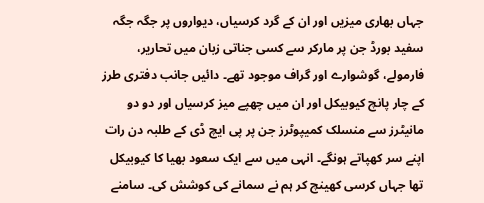جہاں بھاری میزیں اور ان کے گرد کرسیاں، دیواروں پر جگہ جگہ سفید بورڈ جن پر مارکر سے کسی جناتی زبان میں تحاریر، فارمولے، گوشوارے اور گراف موجود تھے۔ دائیں جانب دفتری طرز کے چار پانچ کیوبیکل اور ان میں چھپے میز کرسیاں اور دو دو مانیٹرز سے منسلک کمیپوٹرز جن پر پی ایچ ڈی کے طلبہ دن رات اپنے سر کھپاتے ہونگے۔ انہی میں سے ایک سعود بھیا کا کیوبیکل تھا جہاں کرسی کھینچ کر ہم نے سمانے کی کوشش کی۔ سامنے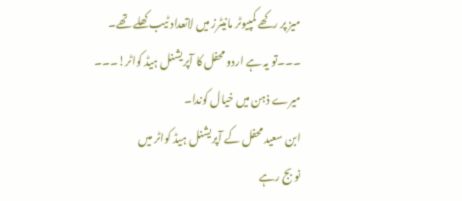میز پر رکھے کمپیوٹر مانیٹرز میں لاتعداد ٹیب کھلے تھے۔ ۔۔۔تو یہ ہے اردو محفل کا آپریشنل ہیڈ کواٹر!۔۔۔ میرے ذہن میں خیال کوندا۔
ابن سعید محفل کے آپریشنل ہیڈ کواٹر میں
نو بج رہے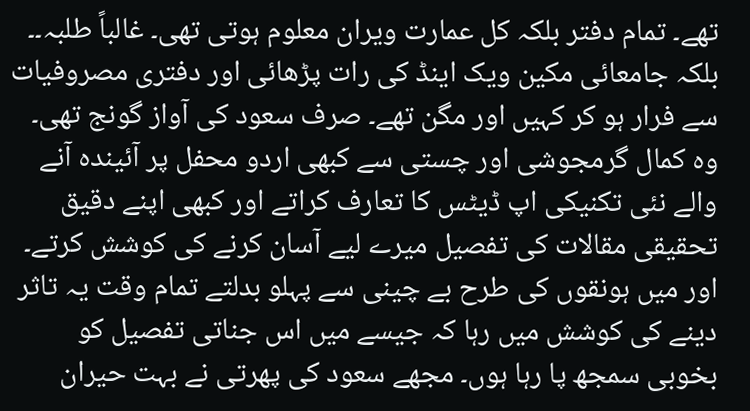تھے۔ تمام دفتر بلکہ کل عمارت ویران معلوم ہوتی تھی۔ غالباً طلبہ۔۔ بلکہ جامعائی مکین ویک اینڈ کی رات پڑھائی اور دفتری مصروفیات سے فرار ہو کر کہیں اور مگن تھے۔ صرف سعود کی آواز گونج تھی۔ وہ کمال گرمجوشی اور چستی سے کبھی اردو محفل پر آئیندہ آنے والے نئی تکنیکی اپ ڈیٹس کا تعارف کراتے اور کبھی اپنے دقیق تحقیقی مقالات کی تفصیل میرے لیے آسان کرنے کی کوشش کرتے۔ اور میں ہونقوں کی طرح بے چینی سے پہلو بدلتے تمام وقت یہ تاثر دینے کی کوشش میں رہا کہ جیسے میں اس جناتی تفصیل کو بخوبی سمجھ پا رہا ہوں۔ مجھے سعود کی پھرتی نے بہت حیران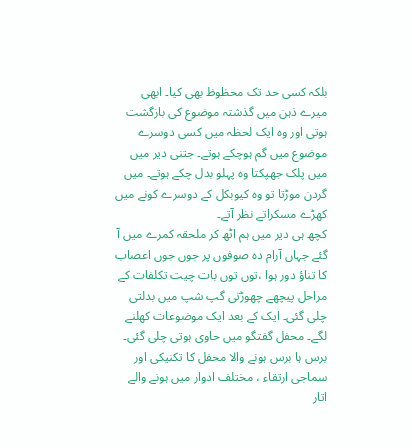بلکہ کسی حد تک محظوظ بھی کیا۔ ابھی میرے ذہن میں گذشتہ موضوع کی بازگشت ہوتی اور وہ ایک لحظہ میں کسی دوسرے موضوع میں گم ہوچکے ہوتے۔ جتنی دیر میں میں پلک جھپکتا وہ پہلو بدل چکے ہوتے۔ میں گردن موڑتا تو وہ کیوبکل کے دوسرے کونے میں کھڑے مسکراتے نظر آتے۔
کچھ ہی دیر میں ہم اٹھ کر ملحقہ کمرے میں آ گئے جہاں آرام دہ صوفوں پر جوں جوں اعصاب کا تناؤ دور ہوا ،توں توں بات چیت تکلفات کے مراحل پیچھے چھوڑتی گپ شپ میں بدلتی چلی گئی۔ ایک کے بعد ایک موضوعات کھلنے لگے۔ محفل گفتگو میں حاوی ہوتی چلی گئی۔ برس ہا برس ہونے والا محفل کا تکنیکی اور سماجی ارتقاء ، مختلف ادوار میں ہونے والے اتار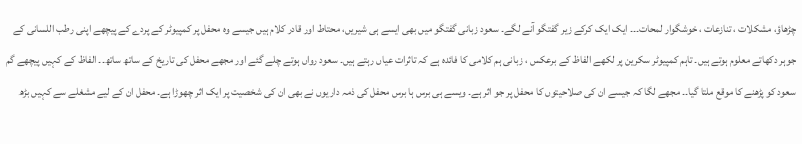چڑھاؤ، مشکلات ، تنازعات ، خوشگوار لمحات۔۔۔ ایک ایک کرکے زیر گفتگو آنے لگے۔ سعود زبانی گفتگو میں بھی ایسے ہی شیریں، محتاط اور قادر کلام ہیں جیسے وہ محفل پر کمپیوٹر کے پردے کے پیچھے اپنی رطب اللسانی کے جوہر دکھاتے معلوم ہوتے ہیں۔ تاہم کمپیوٹر سکرین پر لکھے الفاظ کے برعکس ، زبانی ہم کلامی کا فائدہ ہے کہ تاثرات عیاں رہتے ہیں۔ سعود رواں ہوتے چلے گئے اور مجھے محفل کی تاریخ کے ساتھ ساتھ۔۔ الفاظ کے کہیں پیچھے گم سعود کو پڑھنے کا موقع ملتا گیا۔۔ مجھے لگا کہ جیسے ان کی صلاحیتوں کا محفل پر جو اثر ہے۔ ویسے ہی برس ہا برس محفل کی ذمہ داریوں نے بھی ان کی شخصیت پر ایک اثر چھوڑا ہے۔ محفل ان کے لیے مشغلے سے کہیں بڑھ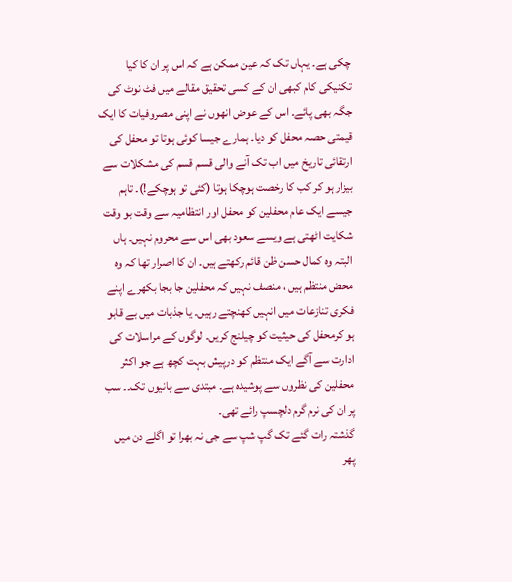چکی ہے۔ یہاں تک کہ عین ممکن ہے کہ اس پر ان کا کیا تکنیکی کام کبھی ان کے کسی تحقیق مقالے میں فٹ نوٹ کی جگہ بھی پائے۔ اس کے عوض انھوں نے اپنی مصروفیات کا ایک قیمتی حصہ محفل کو دیا۔ ہمارے جیسا کوئی ہوتا تو محفل کی ارتقائی تاریخ میں اب تک آنے والی قسم قسم کی مشکلات سے بیزار ہو کر کب کا رخصت ہوچکا ہوتا (کئی تو ہوچکے!)۔ تاہم جیسے ایک عام محفلین کو محفل اور انتظامیہ سے وقت بو وقت شکایت اٹھتی ہے ویسے سعود بھی اس سے محروم نہیں۔ ہاں البتہ وہ کمال حسن ظن قائم رکھتے ہیں۔ ان کا اصرار تھا کہ وہ محض منتظم ہیں ، منصف نہیں کہ محفلین جا بجا بکھرے اپنے فکری تنازعات میں انہیں کھنچتے رہیں۔ یا جذبات میں بے قابو ہو کرمحفل کی حیثیت کو چیلنج کریں۔ لوگوں کے مراسلات کی ادارت سے آگے ایک منتظم کو درپیش بہت کچھ ہے جو اکثر محفلین کی نظروں سے پوشیدہ ہے۔ مبتدی سے بانیوں تک۔۔ سب پر ان کی نرم گرم دلچسپ رائے تھی۔
گذشتہ رات گئے تک گپ شپ سے جی نہ بھرا تو اگلے دن میں پھر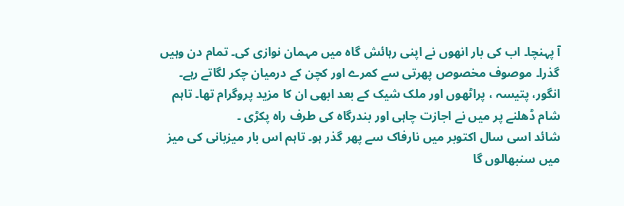آ پہنچا۔ اب کی بار انھوں نے اپنی رہائش گاہ میں مہمان نوازی کی۔ تمام دن وہیں گذرا۔ موصوف مخصوص پھرتی سے کمرے اور کچن کے درمیان چکر لگاتے رہے۔ انگور، پتیسہ ، پراٹھوں اور ملک شیک کے بعد ابھی ان کا مزید پروگرام تھا۔ تاہم شام ڈھلنے پر میں نے اجازت چاہی اور بندرگاہ کی طرف راہ پکڑی ۔
شائد اسی سال اکتوبر میں نارفاک سے پھر گذر ہو۔ تاہم اس بار میزبانی کی میز میں سنبھالوں گا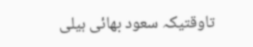تاوقتیکہ سعود بھائی ہیلی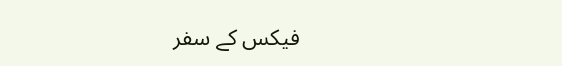فیکس کے سفر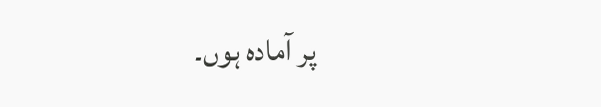پر آمادہ ہوں۔